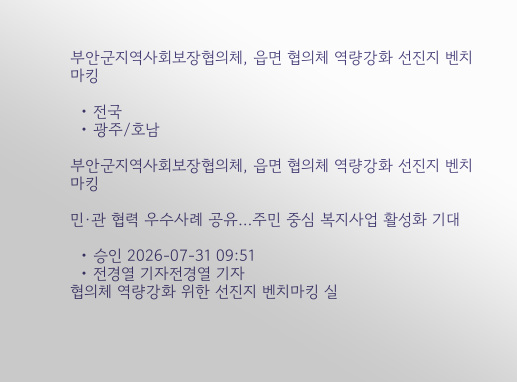부안군지역사회보장협의체, 읍면 협의체 역량강화 선진지 벤치마킹

  • 전국
  • 광주/호남

부안군지역사회보장협의체, 읍면 협의체 역량강화 선진지 벤치마킹

민·관 협력 우수사례 공유…주민 중심 복지사업 활성화 기대

  • 승인 2026-07-31 09:51
  • 전경열 기자전경열 기자
협의체 역량강화 위한 선진지 벤치마킹 실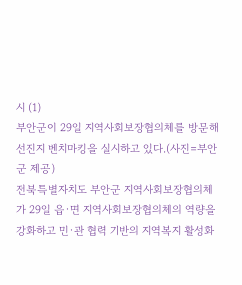시 (1)
부안군이 29일 지역사회보장협의체를 방문해 선진지 벤치마킹을 실시하고 있다.(사진=부안군 제공)
전북특별자치도 부안군 지역사회보장협의체가 29일 읍·면 지역사회보장협의체의 역량을 강화하고 민·관 협력 기반의 지역복지 활성화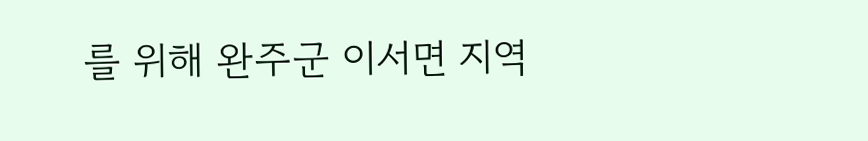를 위해 완주군 이서면 지역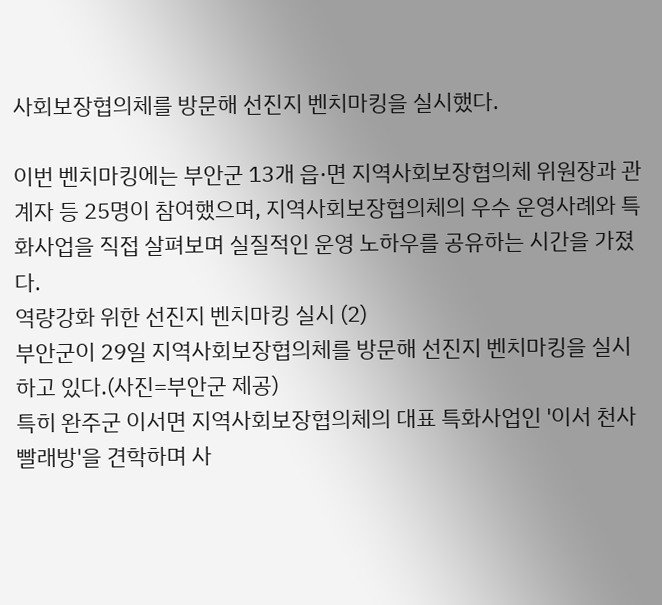사회보장협의체를 방문해 선진지 벤치마킹을 실시했다.

이번 벤치마킹에는 부안군 13개 읍·면 지역사회보장협의체 위원장과 관계자 등 25명이 참여했으며, 지역사회보장협의체의 우수 운영사례와 특화사업을 직접 살펴보며 실질적인 운영 노하우를 공유하는 시간을 가졌다.
역량강화 위한 선진지 벤치마킹 실시 (2)
부안군이 29일 지역사회보장협의체를 방문해 선진지 벤치마킹을 실시하고 있다.(사진=부안군 제공)
특히 완주군 이서면 지역사회보장협의체의 대표 특화사업인 '이서 천사 빨래방'을 견학하며 사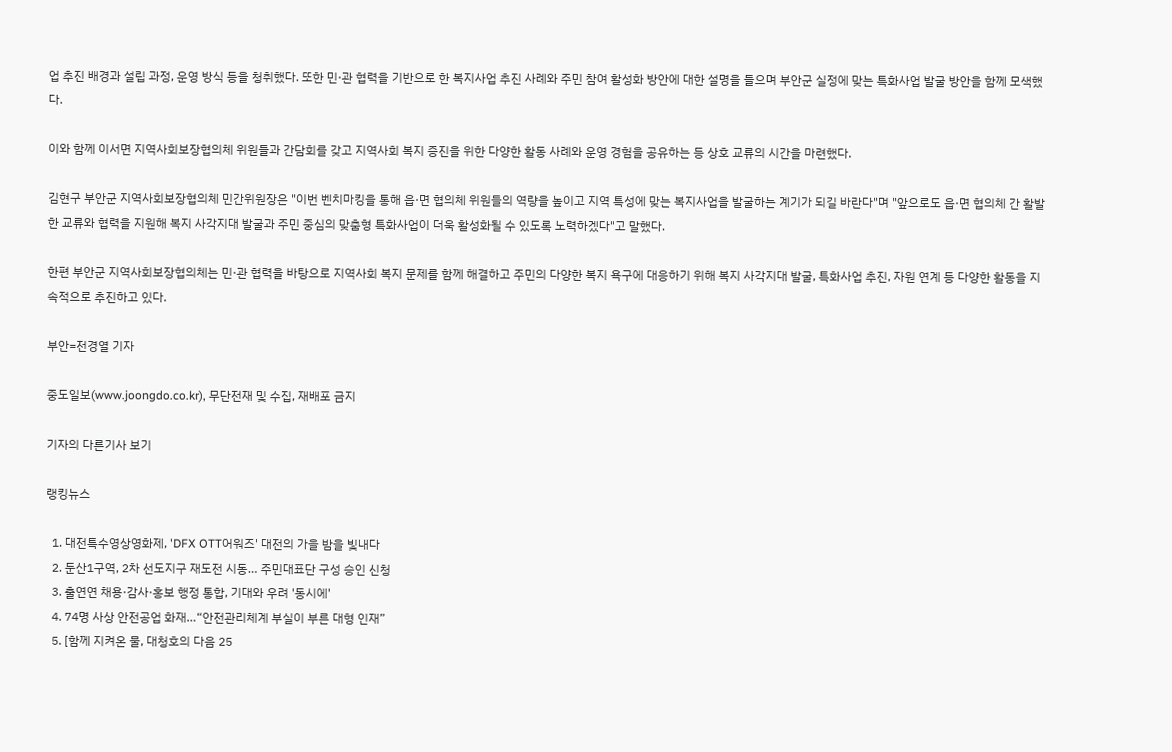업 추진 배경과 설립 과정, 운영 방식 등을 청취했다. 또한 민·관 협력을 기반으로 한 복지사업 추진 사례와 주민 참여 활성화 방안에 대한 설명을 들으며 부안군 실정에 맞는 특화사업 발굴 방안을 함께 모색했다.

이와 함께 이서면 지역사회보장협의체 위원들과 간담회를 갖고 지역사회 복지 증진을 위한 다양한 활동 사례와 운영 경험을 공유하는 등 상호 교류의 시간을 마련했다.

김현구 부안군 지역사회보장협의체 민간위원장은 "이번 벤치마킹을 통해 읍·면 협의체 위원들의 역량을 높이고 지역 특성에 맞는 복지사업을 발굴하는 계기가 되길 바란다"며 "앞으로도 읍·면 협의체 간 활발한 교류와 협력을 지원해 복지 사각지대 발굴과 주민 중심의 맞춤형 특화사업이 더욱 활성화될 수 있도록 노력하겠다"고 말했다.

한편 부안군 지역사회보장협의체는 민·관 협력을 바탕으로 지역사회 복지 문제를 함께 해결하고 주민의 다양한 복지 욕구에 대응하기 위해 복지 사각지대 발굴, 특화사업 추진, 자원 연계 등 다양한 활동을 지속적으로 추진하고 있다.

부안=전경열 기자

중도일보(www.joongdo.co.kr), 무단전재 및 수집, 재배포 금지

기자의 다른기사 보기

랭킹뉴스

  1. 대전특수영상영화제, 'DFX OTT어워즈' 대전의 가을 밤을 빛내다
  2. 둔산1구역, 2차 선도지구 재도전 시동… 주민대표단 구성 승인 신청
  3. 출연연 채용·감사·홍보 행정 통합, 기대와 우려 '동시에'
  4. 74명 사상 안전공업 화재…“안전관리체계 부실이 부른 대형 인재”
  5. [함께 지켜온 물, 대청호의 다음 25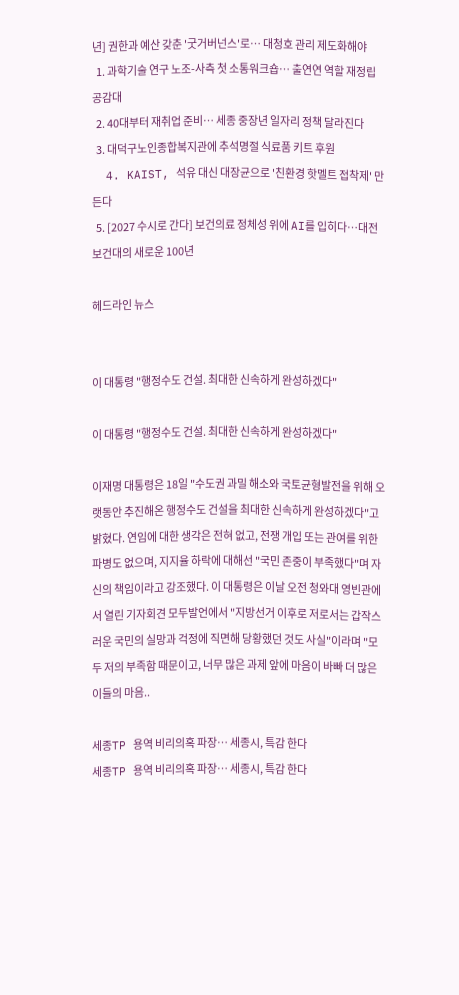년] 권한과 예산 갖춘 '굿거버넌스'로… 대청호 관리 제도화해야
  1. 과학기술 연구 노조-사측 첫 소통워크숍… 출연연 역할 재정립 공감대
  2. 40대부터 재취업 준비… 세종 중장년 일자리 정책 달라진다
  3. 대덕구노인종합복지관에 추석명절 식료품 키트 후원
  4. KAIST, 석유 대신 대장균으로 '친환경 핫멜트 접착제' 만든다
  5. [2027 수시로 간다] 보건의료 정체성 위에 AI를 입히다…대전보건대의 새로운 100년

헤드라인 뉴스


이 대통령 "행정수도 건설. 최대한 신속하게 완성하겠다"

이 대통령 "행정수도 건설. 최대한 신속하게 완성하겠다"

이재명 대통령은 18일 "수도권 과밀 해소와 국토균형발전을 위해 오랫동안 추진해온 행정수도 건설을 최대한 신속하게 완성하겠다"고 밝혔다. 연임에 대한 생각은 전혀 없고, 전쟁 개입 또는 관여를 위한 파병도 없으며, 지지율 하락에 대해선 "국민 존중이 부족했다"며 자신의 책임이라고 강조했다. 이 대통령은 이날 오전 청와대 영빈관에서 열린 기자회견 모두발언에서 "지방선거 이후로 저로서는 갑작스러운 국민의 실망과 걱정에 직면해 당황했던 것도 사실"이라며 "모두 저의 부족함 때문이고, 너무 많은 과제 앞에 마음이 바빠 더 많은 이들의 마음..

세종TP 용역 비리의혹 파장… 세종시, 특감 한다
세종TP 용역 비리의혹 파장… 세종시, 특감 한다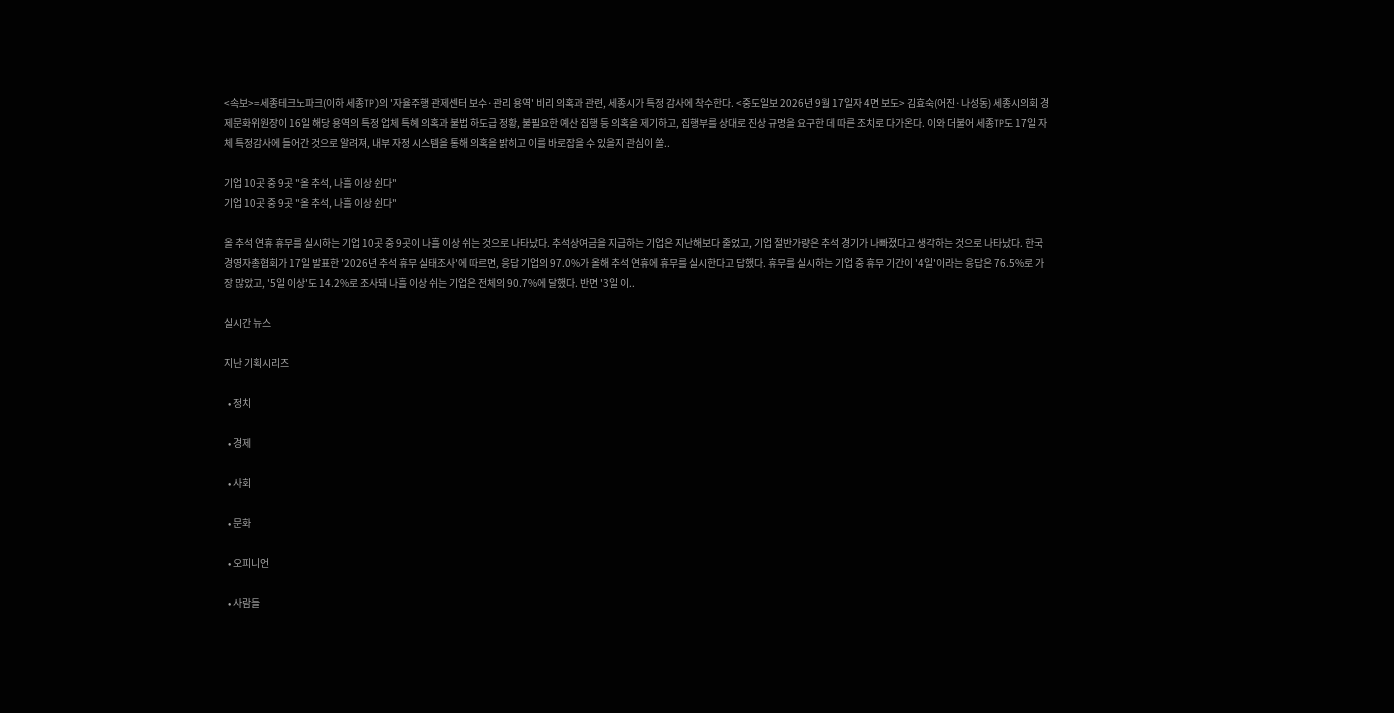<속보>=세종테크노파크(이하 세종TP)의 '자율주행 관제센터 보수·관리 용역' 비리 의혹과 관련, 세종시가 특정 감사에 착수한다. <중도일보 2026년 9월 17일자 4면 보도> 김효숙(어진·나성동) 세종시의회 경제문화위원장이 16일 해당 용역의 특정 업체 특혜 의혹과 불법 하도급 정황, 불필요한 예산 집행 등 의혹을 제기하고, 집행부를 상대로 진상 규명을 요구한 데 따른 조치로 다가온다. 이와 더불어 세종TP도 17일 자체 특정감사에 들어간 것으로 알려져, 내부 자정 시스템을 통해 의혹을 밝히고 이를 바로잡을 수 있을지 관심이 쏠..

기업 10곳 중 9곳 "올 추석, 나흘 이상 쉰다"
기업 10곳 중 9곳 "올 추석, 나흘 이상 쉰다"

올 추석 연휴 휴무를 실시하는 기업 10곳 중 9곳이 나흘 이상 쉬는 것으로 나타났다. 추석상여금을 지급하는 기업은 지난해보다 줄었고, 기업 절반가량은 추석 경기가 나빠졌다고 생각하는 것으로 나타났다. 한국경영자총협회가 17일 발표한 '2026년 추석 휴무 실태조사'에 따르면, 응답 기업의 97.0%가 올해 추석 연휴에 휴무를 실시한다고 답했다. 휴무를 실시하는 기업 중 휴무 기간이 '4일'이라는 응답은 76.5%로 가장 많았고, '5일 이상'도 14.2%로 조사돼 나흘 이상 쉬는 기업은 전체의 90.7%에 달했다. 반면 '3일 이..

실시간 뉴스

지난 기획시리즈

  • 정치

  • 경제

  • 사회

  • 문화

  • 오피니언

  • 사람들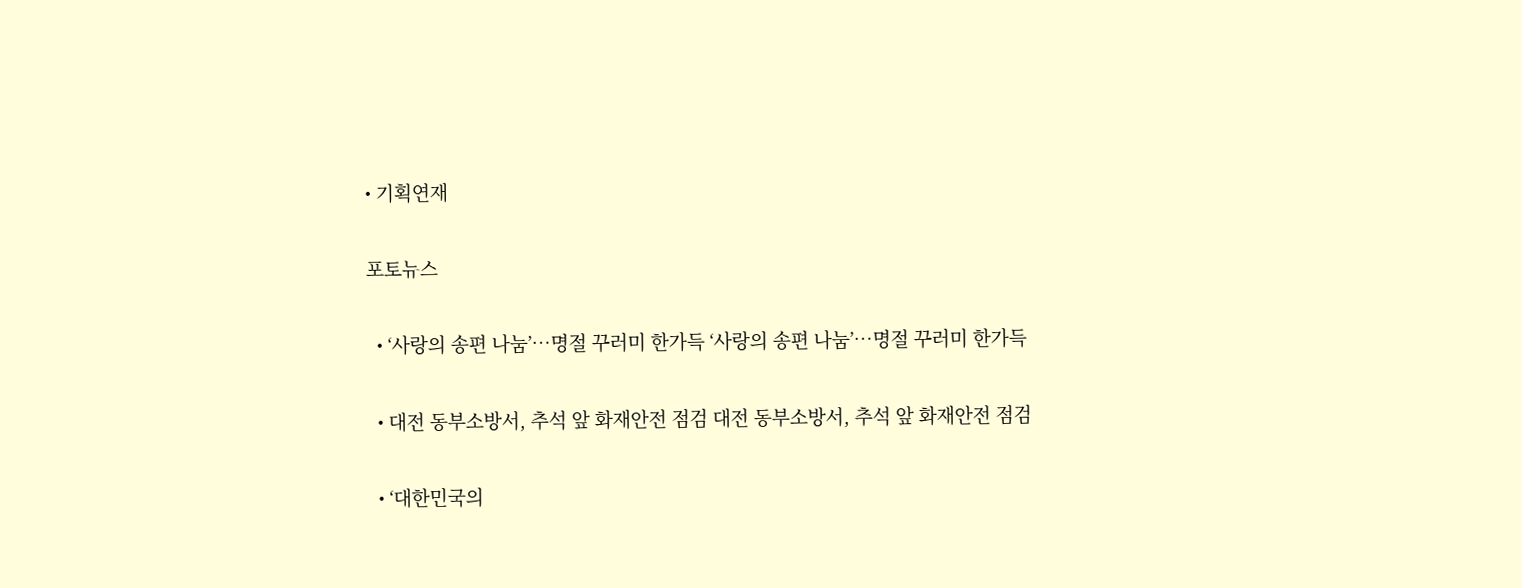• 기획연재

포토뉴스

  • ‘사랑의 송편 나눔’…명절 꾸러미 한가득 ‘사랑의 송편 나눔’…명절 꾸러미 한가득

  • 대전 동부소방서, 추석 앞 화재안전 점검 대전 동부소방서, 추석 앞 화재안전 점검

  • ‘대한민국의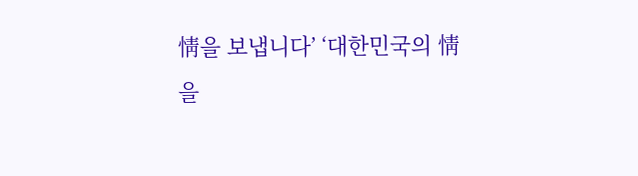情을 보냅니다’ ‘대한민국의 情을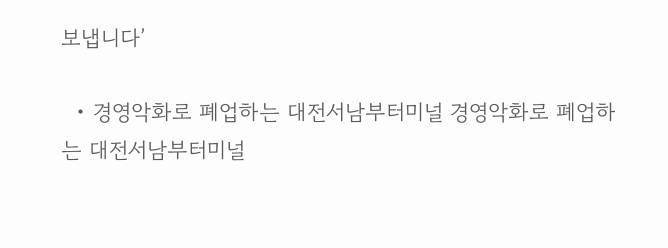보냅니다’

  • 경영악화로 폐업하는 대전서남부터미널 경영악화로 폐업하는 대전서남부터미널